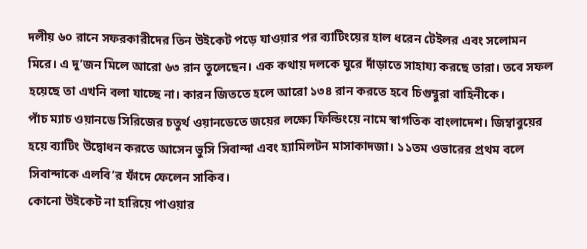দলীয় ৬০ রানে সফরকারীদের তিন উইকেট পড়ে যাওয়ার পর ব্যাটিংয়ের হাল ধরেন টেইলর এবং সলোমন মিরে। এ দু’জন মিলে আরো ৬৩ রান তুলেছেন। এক কথায় দলকে ঘুরে দাঁড়াতে সাহায্য করছে তারা। তবে সফল হয়েছে তা এখনি বলা যাচ্ছে না। কারন জিততে হলে আরো ১৩৪ রান করতে হবে চিগুম্বুরা বাহিনীকে।
পাঁচ ম্যাচ ওয়ানডে সিরিজের চতুর্থ ওয়ানডেতে জয়ের লক্ষ্যে ফিল্ডিংয়ে নামে স্বাগতিক বাংলাদেশ। জিম্বাবুয়ের হয়ে ব্যাটিং উদ্বোধন করতে আসেন ভুসি সিবান্দা এবং হ্যামিলটন মাসাকাদজা। ১১তম ওভারের প্রথম বলে সিবান্দাকে এলবি’র ফাঁদে ফেলেন সাকিব।
কোনো উইকেট না হারিয়ে পাওয়ার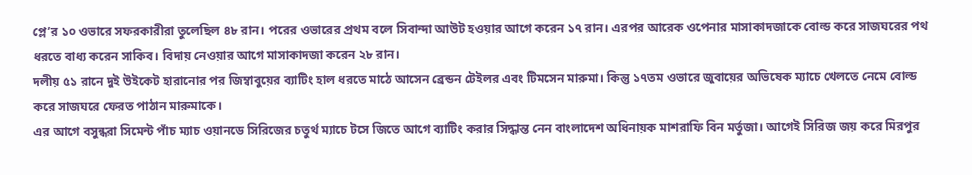প্লে’র ১০ ওভারে সফরকারীরা তুলেছিল ৪৮ রান। পরের ওভারের প্রথম বলে সিবান্দা আউট হওয়ার আগে করেন ১৭ রান। এরপর আরেক ওপেনার মাসাকাদজাকে বোল্ড করে সাজঘরের পথ ধরতে বাধ্য করেন সাকিব। বিদায় নেওয়ার আগে মাসাকাদজা করেন ২৮ রান।
দলীয় ৫১ রানে দুই উইকেট হারানোর পর জিম্বাবুয়ের ব্যাটিং হাল ধরতে মাঠে আসেন ব্রেন্ডন টেইলর এবং টিমসেন মারুমা। কিন্তু ১৭তম ওভারে জুবায়ের অভিষেক ম্যাচে খেলতে নেমে বোল্ড করে সাজঘরে ফেরত পাঠান মারুমাকে।
এর আগে বসুন্ধরা সিমেন্ট পাঁচ ম্যাচ ওয়ানডে সিরিজের চতুর্থ ম্যাচে টসে জিতে আগে ব্যাটিং করার সিদ্ধান্ত নেন বাংলাদেশ অধিনায়ক মাশরাফি বিন মর্তুজা। আগেই সিরিজ জয় করে মিরপুর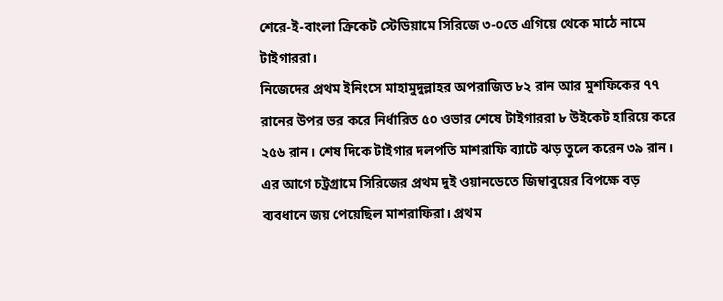শেরে-ই-বাংলা ক্রিকেট স্টেডিয়ামে সিরিজে ৩-০তে এগিয়ে থেকে মাঠে নামে টাইগাররা।
নিজেদের প্রথম ইনিংসে মাহামুদুল্লাহর অপরাজিত ৮২ রান আর মুশফিকের ৭৭ রানের উপর ভর করে নির্ধারিত ৫০ ওভার শেষে টাইগাররা ৮ উইকেট হারিয়ে করে ২৫৬ রান। শেষ দিকে টাইগার দলপতি মাশরাফি ব্যাটে ঝড় তুলে করেন ৩৯ রান।
এর আগে চট্রগ্রামে সিরিজের প্রথম দুই ওয়ানডেতে জিম্বাবুয়ের বিপক্ষে বড় ব্যবধানে জয় পেয়েছিল মাশরাফিরা। প্রথম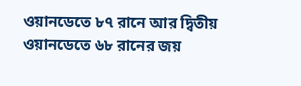ওয়ানডেতে ৮৭ রানে আর দ্বিতীয় ওয়ানডেতে ৬৮ রানের জয়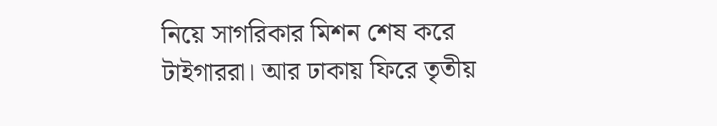নিয়ে সাগরিকার মিশন শেষ করে টাইগাররা। আর ঢাকায় ফিরে তৃতীয়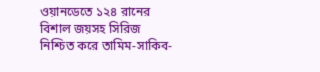ওয়ানডেতে ১২৪ রানের বিশাল জয়সহ সিরিজ নিশ্চিত করে তামিম-সাকিব-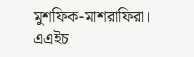মুশফিক-মাশরাফিরা।
এএইচ